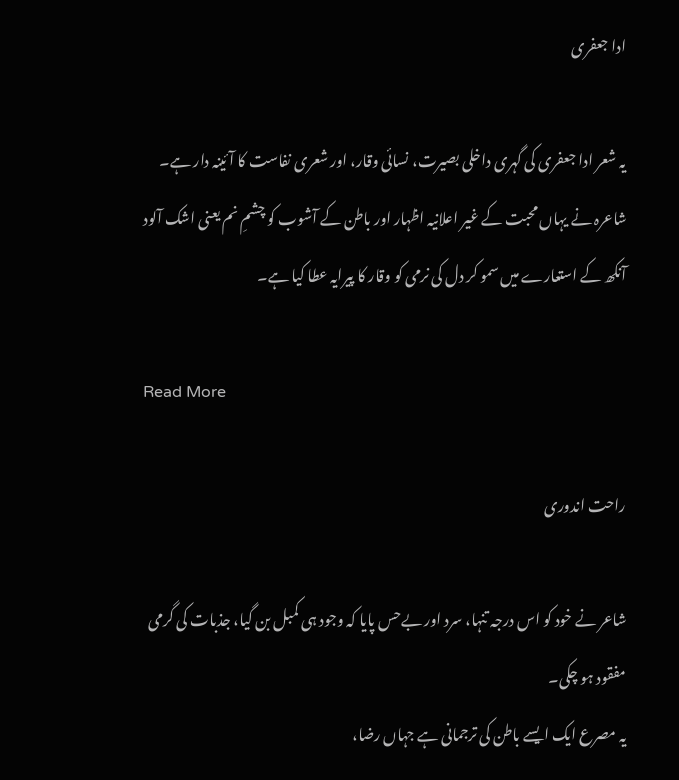ادا جعفری

یہ شعر ادا جعفری کی گہری داخلی بصیرت، نسائی وقار، اور شعری نفاست کا آئینہ دار ہے۔ شاعرہ نے یہاں محبت کے غیر اعلانیہ اظہار اور باطن کے آشوب کو چشمِ نم یعنی اشک آلود آنکھ کے استعارے میں سمو کر دل کی نرمی کو وقار کا پیرایہ عطا کیا ہے۔

Read More

راحت اندوری

شاعر نے خود کو اس درجہ تنہا، سرد اور بےحس پایا کہ وجود ہی کمبل بن گیا، جذبات کی گرمی مفقود ہو چکی۔
یہ مصرع ایک ایسے باطن کی ترجمانی ہے جہاں رضا،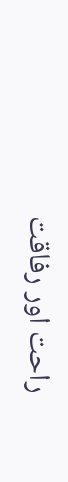راحت اور رفاقت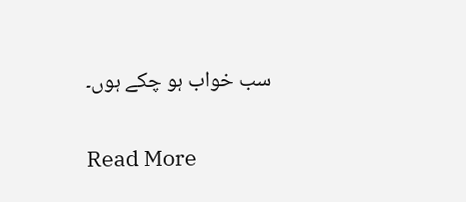سب خواب ہو چکے ہوں۔

Read More